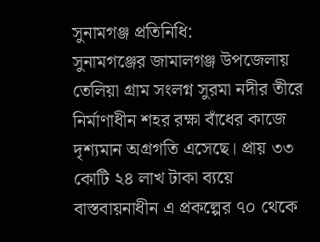সুনামগঞ্জ প্রতিনিধি:
সুনামগঞ্জের জামালগঞ্জ উপজেলায় তেলিয়া গ্রাম সংলগ্ন সুরমা নদীর তীরে নির্মাণাধীন শহর রক্ষা বাঁধের কাজে দৃশ্যমান অগ্রগতি এসেছে। প্রায় ৩৩ কোটি ২৪ লাখ টাকা ব্যয়ে বাস্তবায়নাধীন এ প্রকল্পের ৭০ থেকে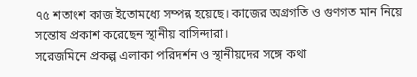৭৫ শতাংশ কাজ ইতোমধ্যে সম্পন্ন হয়েছে। কাজের অগ্রগতি ও গুণগত মান নিয়ে সন্তোষ প্রকাশ করেছেন স্থানীয় বাসিন্দারা।
সরেজমিনে প্রকল্প এলাকা পরিদর্শন ও স্থানীয়দের সঙ্গে কথা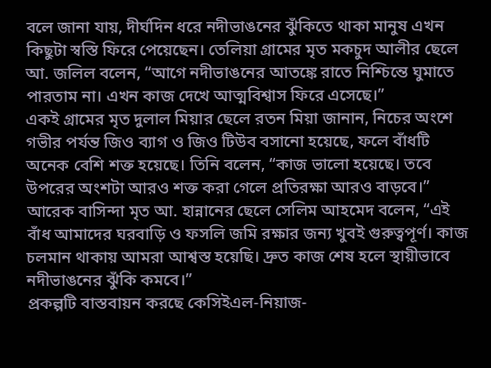বলে জানা যায়, দীর্ঘদিন ধরে নদীভাঙনের ঝুঁকিতে থাকা মানুষ এখন কিছুটা স্বস্তি ফিরে পেয়েছেন। তেলিয়া গ্রামের মৃত মকচুদ আলীর ছেলে আ. জলিল বলেন, “আগে নদীভাঙনের আতঙ্কে রাতে নিশ্চিন্তে ঘুমাতে পারতাম না। এখন কাজ দেখে আত্মবিশ্বাস ফিরে এসেছে।”
একই গ্রামের মৃত দুলাল মিয়ার ছেলে রতন মিয়া জানান, নিচের অংশে গভীর পর্যন্ত জিও ব্যাগ ও জিও টিউব বসানো হয়েছে, ফলে বাঁধটি অনেক বেশি শক্ত হয়েছে। তিনি বলেন, “কাজ ভালো হয়েছে। তবে উপরের অংশটা আরও শক্ত করা গেলে প্রতিরক্ষা আরও বাড়বে।”
আরেক বাসিন্দা মৃত আ. হান্নানের ছেলে সেলিম আহমেদ বলেন, “এই বাঁধ আমাদের ঘরবাড়ি ও ফসলি জমি রক্ষার জন্য খুবই গুরুত্বপূর্ণ। কাজ চলমান থাকায় আমরা আশ্বস্ত হয়েছি। দ্রুত কাজ শেষ হলে স্থায়ীভাবে নদীভাঙনের ঝুঁকি কমবে।”
প্রকল্পটি বাস্তবায়ন করছে কেসিইএল-নিয়াজ-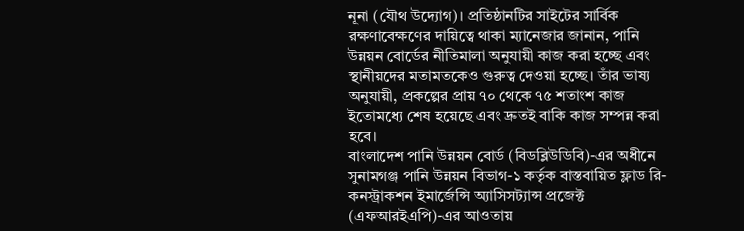নূনা (যৌথ উদ্যোগ)। প্রতিষ্ঠানটির সাইটের সার্বিক রক্ষণাবেক্ষণের দায়িত্বে থাকা ম্যানেজার জানান, পানি উন্নয়ন বোর্ডের নীতিমালা অনুযায়ী কাজ করা হচ্ছে এবং স্থানীয়দের মতামতকেও গুরুত্ব দেওয়া হচ্ছে। তাঁর ভাষ্য অনুযায়ী, প্রকল্পের প্রায় ৭০ থেকে ৭৫ শতাংশ কাজ ইতোমধ্যে শেষ হয়েছে এবং দ্রুতই বাকি কাজ সম্পন্ন করা হবে।
বাংলাদেশ পানি উন্নয়ন বোর্ড (বিডব্লিউডিবি)-এর অধীনে সুনামগঞ্জ পানি উন্নয়ন বিভাগ-১ কর্তৃক বাস্তবায়িত ফ্লাড রি-কনস্ট্রাকশন ইমার্জেন্সি অ্যাসিসট্যান্স প্রজেক্ট (এফআরইএপি)-এর আওতায়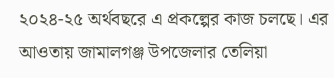২০২৪-২৫ অর্থবছরে এ প্রকল্পের কাজ চলছে। এর আওতায় জামালগঞ্জ উপজেলার তেলিয়া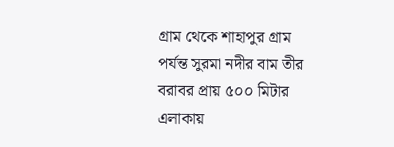গ্রাম থেকে শাহাপুর গ্রাম পর্যন্ত সুরমা নদীর বাম তীর বরাবর প্রায় ৫০০ মিটার এলাকায়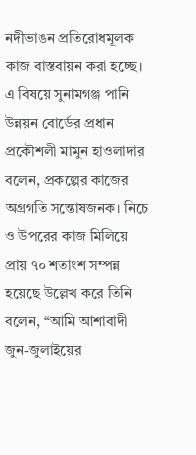নদীভাঙন প্রতিরোধমূলক কাজ বাস্তবায়ন করা হচ্ছে।
এ বিষয়ে সুনামগঞ্জ পানি উন্নয়ন বোর্ডের প্রধান প্রকৌশলী মামুন হাওলাদার বলেন, প্রকল্পের কাজের অগ্রগতি সন্তোষজনক। নিচে ও উপরের কাজ মিলিয়ে প্রায় ৭০ শতাংশ সম্পন্ন হয়েছে উল্লেখ করে তিনি বলেন, “আমি আশাবাদী জুন-জুলাইয়ের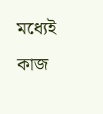মধ্যেই কাজ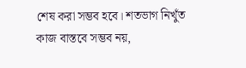শেষ করা সম্ভব হবে। শতভাগ নিখুঁত কাজ বাস্তবে সম্ভব নয়,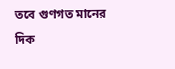তবে গুণগত মানের দিক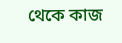থেকে কাজ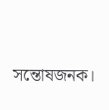সন্তোষজনক।